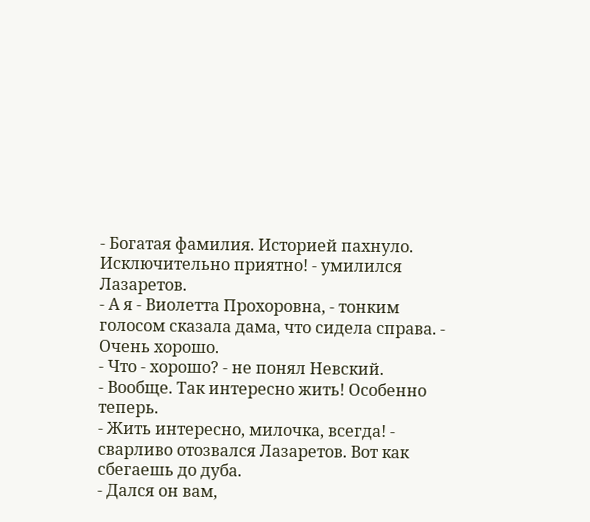- Богатая фамилия. Историей пахнуло. Исключительно приятно! - умилился Лазаретов.
- А я - Виолетта Прохоровна, - тонким голосом сказала дама, что сидела справа. - Очень хорошо.
- Что - хорошо? - не понял Невский.
- Вообще. Так интересно жить! Особенно теперь.
- Жить интересно, милочка, всегда! - сварливо отозвался Лазаретов. Вот как сбегаешь до дуба.
- Дался он вам,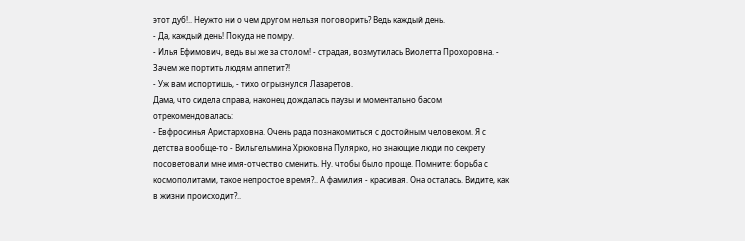этот дуб!.. Неужто ни о чем другом нельзя поговорить? Ведь каждый день.
- Да, каждый день! Покуда не помру.
- Илья Ефимович, ведь вы же за столом! - страдая, возмутилась Виолетта Прохоровна. - Зачем же портить людям аппетит?!
- Уж вам испортишь, - тихо огрызнулся Лазаретов.
Дама, что сидела справа, наконец дождалась паузы и моментально басом отрекомендовалась:
- Евфросинья Аристарховна. Очень рада познакомиться с достойным человеком. Я с детства вообще-то - Вильгельмина Хрюковна Пулярко, но знающие люди по секрету посоветовали мне имя-отчество сменить. Ну. чтобы было проще. Помните: борьба с космополитами, такое непростое время?.. А фамилия - красивая. Она осталась. Видите, как в жизни происходит?..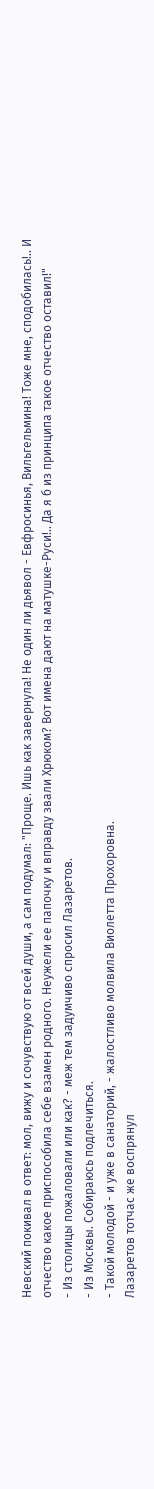Невский покивал в ответ: мол, вижу и сочувствую от всей души, а сам подумал: "Проще. Ишь как завернула! Не один ли дьявол - Евфросинья, Вильгельмина! Тоже мне, сподобилась!.. И отчество какое приспособила себе взамен родного. Неужели ее папочку и вправду звали Хрюком? Вот имена дают на матушке-Руси!.. Да я б из принципа такое отчество оставил!"
- Из столицы пожаловали или как? - меж тем задумчиво спросил Лазаретов.
- Из Москвы. Собираюсь подлечиться.
- Такой молодой - и уже в санаторий, - жалостливо молвила Виолетта Прохоровна.
Лазаретов тотчас же воспрянул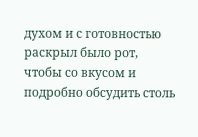духом и с готовностью раскрыл было рот, чтобы со вкусом и подробно обсудить столь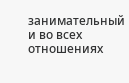занимательный и во всех отношениях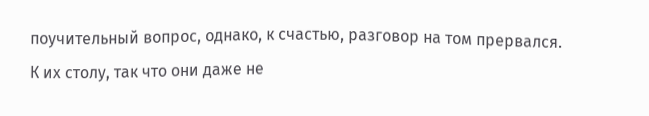поучительный вопрос, однако, к счастью, разговор на том прервался.
К их столу, так что они даже не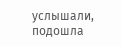услышали, подошла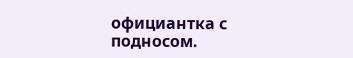официантка с подносом.